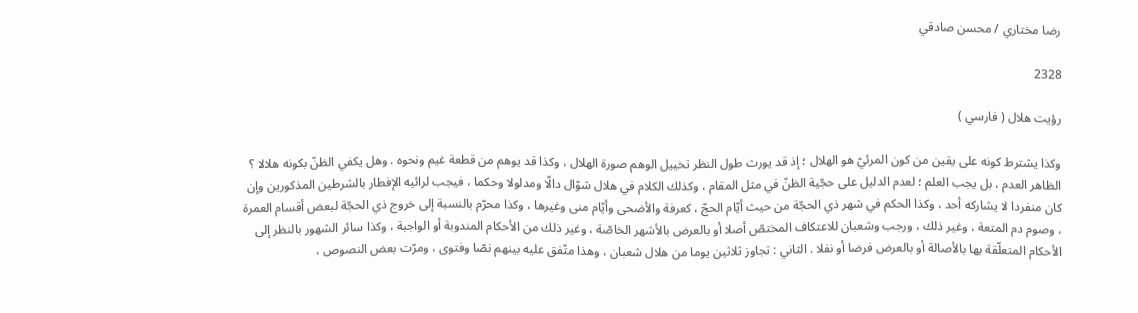رضا مختاري / محسن صادقي

2328

رؤيت هلال ( فارسي )

وكذا يشترط كونه على يقين من كون المرئيّ هو الهلال ؛ إذ قد يورث طول النظر تخييل الوهم صورة الهلال ، وكذا قد يوهم من قطعة غيم ونحوه . وهل يكفي الظنّ بكونه هلالا ؟ الظاهر العدم ، بل يجب العلم ؛ لعدم الدليل على حجّية الظنّ في مثل المقام ، وكذلك الكلام في هلال شوّال دالّا ومدلولا وحكما ، فيجب لرائيه الإفطار بالشرطين المذكورين وإن كان منفردا لا يشاركه أحد ، وكذا الحكم في شهر ذي الحجّة من حيث أيّام الحجّ ، كعرفة والأضحى وأيّام منى وغيرها ، وكذا محرّم بالنسبة إلى خروج ذي الحجّة لبعض أقسام العمرة ، وصوم دم المتعة ، وغير ذلك ، ورجب وشعبان للاعتكاف المختصّ أصلا أو بالعرض بالأشهر الخاصّة ، وغير ذلك من الأحكام المندوبة أو الواجبة ، وكذا سائر الشهور بالنظر إلى الأحكام المتعلّقة بها بالأصالة أو بالعرض فرضا أو نفلا . الثاني : تجاوز ثلاثين يوما من هلال شعبان ، وهذا متّفق عليه بينهم نصّا وفتوى ، ومرّت بعض النصوص ،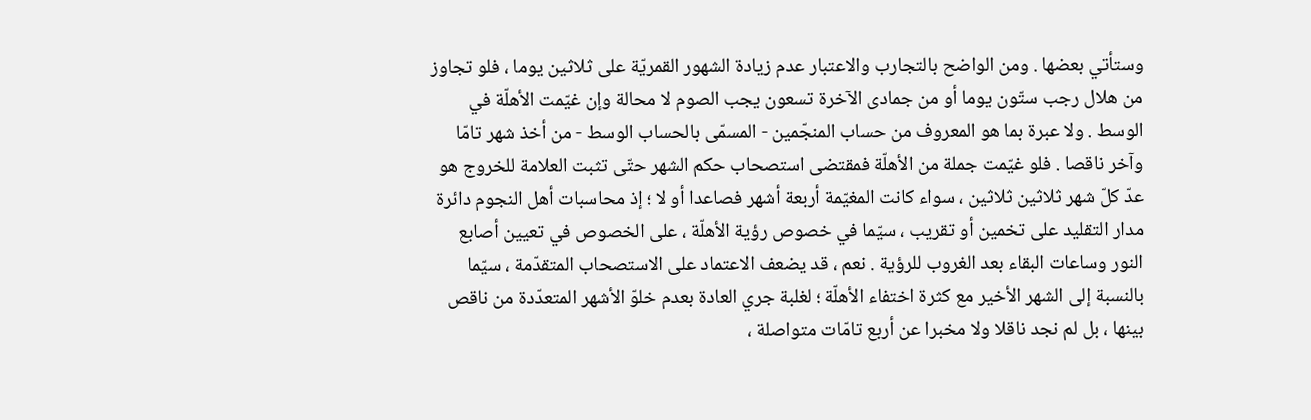وستأتي بعضها . ومن الواضح بالتجارب والاعتبار عدم زيادة الشهور القمريّة على ثلاثين يوما ، فلو تجاوز من هلال رجب ستّون يوما أو من جمادى الآخرة تسعون يجب الصوم لا محالة وإن غيّمت الأهلّة في الوسط . ولا عبرة بما هو المعروف من حساب المنجّمين - المسمّى بالحساب الوسط - من أخذ شهر تامّا وآخر ناقصا . فلو غيّمت جملة من الأهلّة فمقتضى استصحاب حكم الشهر حتّى تثبت العلامة للخروج هو عدّ كلّ شهر ثلاثين ثلاثين ، سواء كانت المغيّمة أربعة أشهر فصاعدا أو لا ؛ إذ محاسبات أهل النجوم دائرة مدار التقليد على تخمين أو تقريب ، سيّما في خصوص رؤية الأهلّة ، على الخصوص في تعيين أصابع النور وساعات البقاء بعد الغروب للرؤية . نعم ، قد يضعف الاعتماد على الاستصحاب المتقدّمة ، سيّما بالنسبة إلى الشهر الأخير مع كثرة اختفاء الأهلّة ؛ لغلبة جري العادة بعدم خلوّ الأشهر المتعدّدة من ناقص بينها ، بل لم نجد ناقلا ولا مخبرا عن أربع تامّات متواصلة ،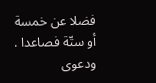فضلا عن خمسة أو ستّة فصاعدا . ودعوى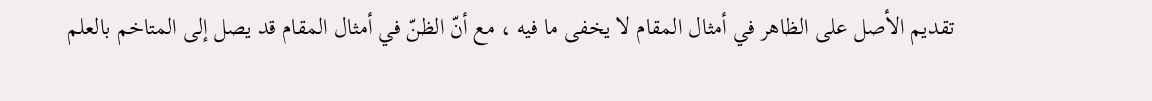تقديم الأصل على الظاهر في أمثال المقام لا يخفى ما فيه ، مع أنّ الظنّ في أمثال المقام قد يصل إلى المتاخم بالعلم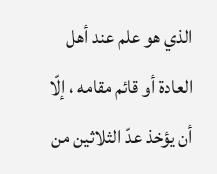الذي هو علم عند أهل العادة أو قائم مقامه ، إلّا أن يؤخذ عدّ الثلاثين من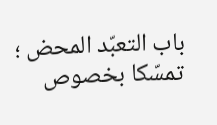باب التعبّد المحض ؛ تمسّكا بخصوص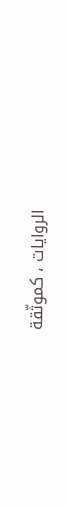الروايات ، كموثّقة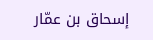إسحاق بن عمّار